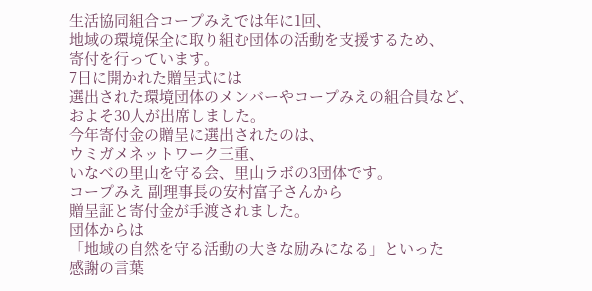生活協同組合コープみえでは年に1回、
地域の環境保全に取り組む団体の活動を支援するため、
寄付を行っています。
7日に開かれた贈呈式には
選出された環境団体のメンバーやコープみえの組合員など、
およそ30人が出席しました。
今年寄付金の贈呈に選出されたのは、
ウミガメネットワーク三重、
いなべの里山を守る会、里山ラボの3団体です。
コープみえ 副理事長の安村富子さんから
贈呈証と寄付金が手渡されました。
団体からは
「地域の自然を守る活動の大きな励みになる」といった
感謝の言葉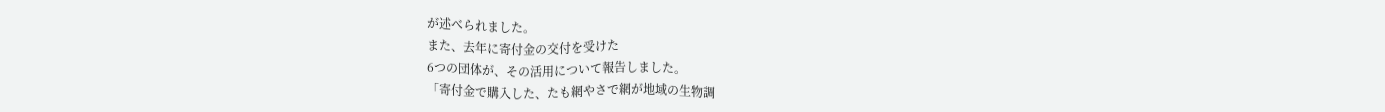が述べられました。
また、去年に寄付金の交付を受けた
6つの団体が、その活用について報告しました。
「寄付金で購入した、たも網やさで網が地域の生物調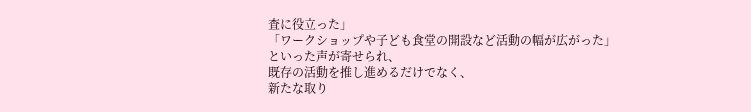査に役立った」
「ワークショップや子ども食堂の開設など活動の幅が広がった」
といった声が寄せられ、
既存の活動を推し進めるだけでなく、
新たな取り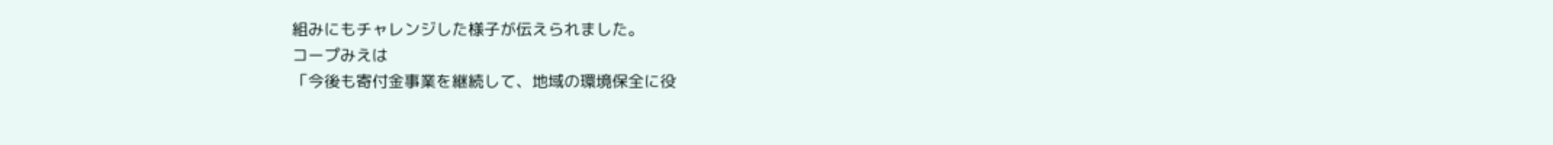組みにもチャレンジした様子が伝えられました。
コープみえは
「今後も寄付金事業を継続して、地域の環境保全に役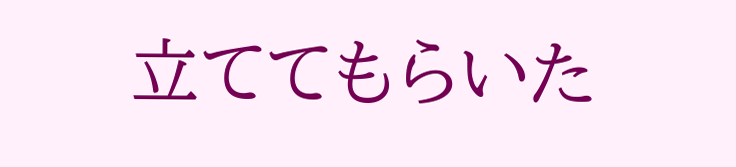立ててもらいた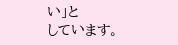い」と
しています。